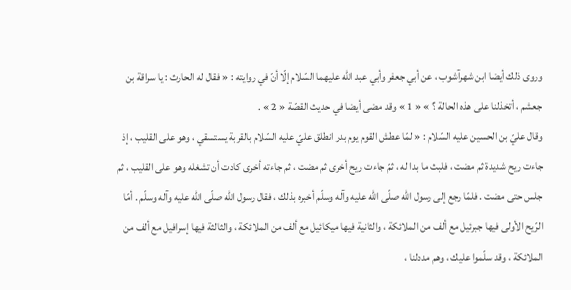وروى ذلك أيضا ابن شهرآشوب ، عن أبي جعفر وأبي عبد اللّه عليهما السّلام إلّا أنّ في روايته : « فقال له الحارث : يا سراقة بن جعشم ، أتخذلنا على هذه الحالة ؟ » « 1 » وقد مضى أيضا في حديث القصّة « 2 » .
وقال عليّ بن الحسين عليه السّلام : « لمّا عطش القوم يوم بدر انطلق عليّ عليه السّلام بالقربة يستسقي ، وهو على القليب ، إذ جاءت ريح شديدة ثم مضت ، فلبث ما بدا له ، ثمّ جاءت ريح أخرى ثم مضت ، ثم جاءته أخرى كادت أن تشغله وهو على القليب ، ثم جلس حتى مضت . فلمّا رجع إلى رسول اللّه صلّى اللّه عليه وآله وسلّم أخبره بذلك ، فقال رسول اللّه صلّى اللّه عليه وآله وسلّم . أمّا الرّيح الأولى فيها جبرئيل مع ألف من الملائكة ، والثانية فيها ميكائيل مع ألف من الملائكة ، والثالثة فيها إسرافيل مع ألف من الملائكة ، وقد سلّموا عليك ، وهم مددلنا ،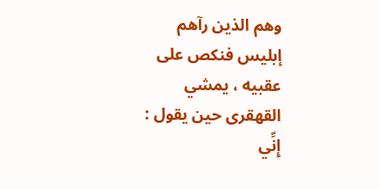وهم الذين رآهم إبليس فنكص على عقبيه ، يمشي القهقرى حين يقول :
إِنِّي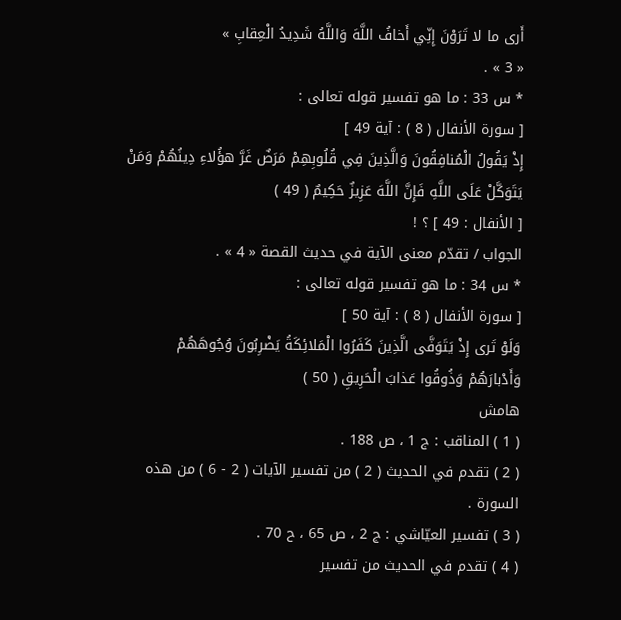أَرى ما لا تَرَوْنَ إِنِّي أَخافُ اللَّهَ وَاللَّهُ شَدِيدُ الْعِقابِ »
« 3 » .
* س 33 : ما هو تفسير قوله تعالى :
[ سورة الأنفال ( 8 ) : آية 49 ]
إِذْ يَقُولُ الْمُنافِقُونَ وَالَّذِينَ فِي قُلُوبِهِمْ مَرَضٌ غَرَّ هؤُلاءِ دِينُهُمْ وَمَنْ يَتَوَكَّلْ عَلَى اللَّهِ فَإِنَّ اللَّهَ عَزِيزٌ حَكِيمٌ ( 49 )
[ الأنفال : 49 ] ؟ !
الجواب / تقدّم معنى الآية في حديث القصة « 4 » .
* س 34 : ما هو تفسير قوله تعالى :
[ سورة الأنفال ( 8 ) : آية 50 ]
وَلَوْ تَرى إِذْ يَتَوَفَّى الَّذِينَ كَفَرُوا الْمَلائِكَةُ يَضْرِبُونَ وُجُوهَهُمْ وَأَدْبارَهُمْ وَذُوقُوا عَذابَ الْحَرِيقِ ( 50 )
هامش
( 1 ) المناقب : ج 1 ، ص 188 .
( 2 ) تقدم في الحديث ( 2 ) من تفسير الآيات ( 2 - 6 ) من هذه السورة .
( 3 ) تفسير العيّاشي : ج 2 ، ص 65 ، ح 70 .
( 4 ) تقدم في الحديث من تفسير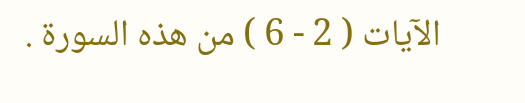الآيات ( 2 - 6 ) من هذه السورة .